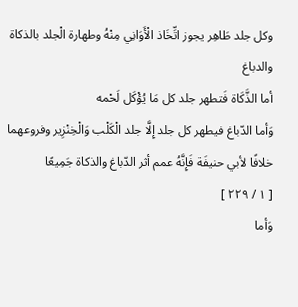وكل جلد طَاهِر يجوز اتِّخَاذ الْأَوَانِي مِنْهُ وطهارة الْجلد بالذكاة والدباغ
أما الذَّكَاة فَتطهر جلد كل مَا يُؤْكَل لَحْمه
وَأما الدّباغ فيطهر كل جلد إِلَّا جلد الْكَلْب وَالْخِنْزِير وفروعهما خلافًا لأبي حنيفَة فَإِنَّهُ عمم أثر الدّباغ والذكاة جَمِيعًا
[ ١ / ٢٢٩ ]
وَأما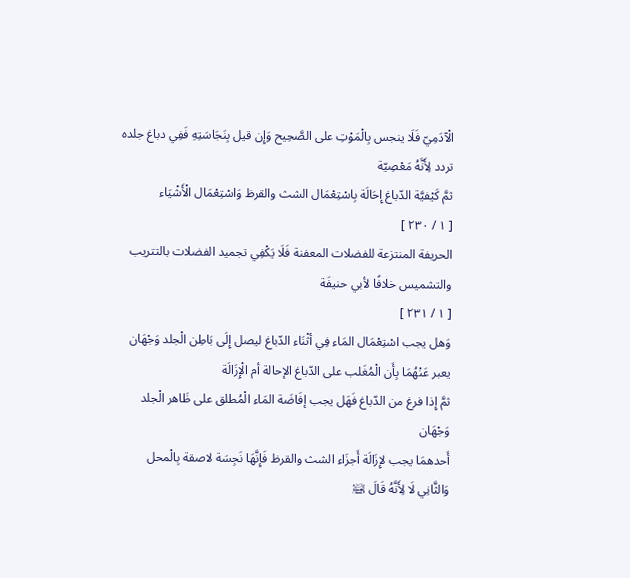الْآدَمِيّ فَلَا ينجس بِالْمَوْتِ على الصَّحِيح وَإِن قيل بِنَجَاسَتِهِ فَفِي دباغ جلده تردد لِأَنَّهُ مَعْصِيّة
ثمَّ كَيْفيَّة الدّباغ إِحَالَة بِاسْتِعْمَال الشث والقرظ وَاسْتِعْمَال الْأَشْيَاء
[ ١ / ٢٣٠ ]
الحريفة المنتزعة للفضلات المعفنة فَلَا يَكْفِي تجميد الفضلات بالتتريب والتشميس خلافًا لأبي حنيفَة
[ ١ / ٢٣١ ]
وَهل يجب اسْتِعْمَال المَاء فِي أثْنَاء الدّباغ ليصل إِلَى بَاطِن الْجلد وَجْهَان يعبر عَنْهُمَا بِأَن الْمُغَلب على الدّباغ الإحالة أم الْإِزَالَة
ثمَّ إِذا فرغ من الدّباغ فَهَل يجب إفَاضَة المَاء الْمُطلق على ظَاهر الْجلد وَجْهَان
أَحدهمَا يجب لإِزَالَة أَجزَاء الشث والقرظ فَإِنَّهَا نَجِسَة لاصقة بِالْمحل
وَالثَّانِي لَا لِأَنَّهُ قَالَ ﵊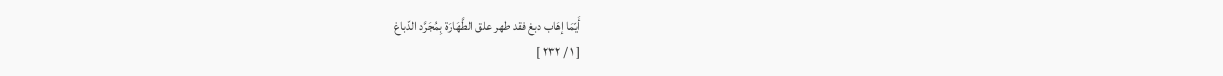أَيّمَا إهَاب دبغ فقد طهر علق الطَّهَارَة بِمُجَرَّد الدّباغ
[ ١ / ٢٣٢ ]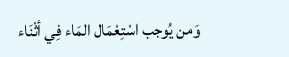وَمن يُوجب اسْتِعْمَال المَاء فِي أثْنَاء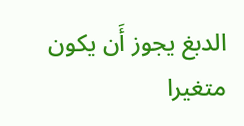الدبغ يجوز أَن يكون متغيرا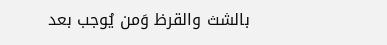بالشث والقرظ وَمن يُوجب بعد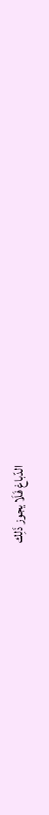الدّباغ فَلَا يجوز ذَلِك